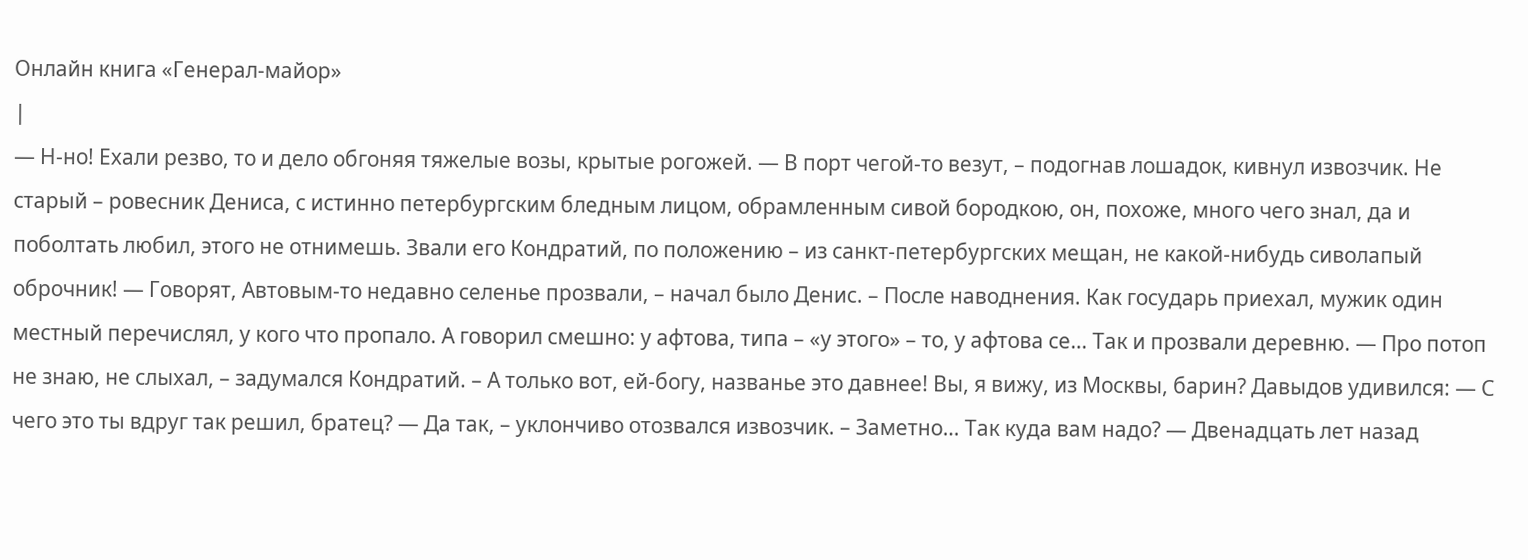Онлайн книга «Генерал-майор»
|
— Н-но! Ехали резво, то и дело обгоняя тяжелые возы, крытые рогожей. — В порт чегой-то везут, – подогнав лошадок, кивнул извозчик. Не старый – ровесник Дениса, с истинно петербургским бледным лицом, обрамленным сивой бородкою, он, похоже, много чего знал, да и поболтать любил, этого не отнимешь. Звали его Кондратий, по положению – из санкт-петербургских мещан, не какой-нибудь сиволапый оброчник! — Говорят, Автовым-то недавно селенье прозвали, – начал было Денис. – После наводнения. Как государь приехал, мужик один местный перечислял, у кого что пропало. А говорил смешно: у афтова, типа – «у этого» – то, у афтова се… Так и прозвали деревню. — Про потоп не знаю, не слыхал, – задумался Кондратий. – А только вот, ей-богу, названье это давнее! Вы, я вижу, из Москвы, барин? Давыдов удивился: — С чего это ты вдруг так решил, братец? — Да так, – уклончиво отозвался извозчик. – Заметно… Так куда вам надо? — Двенадцать лет назад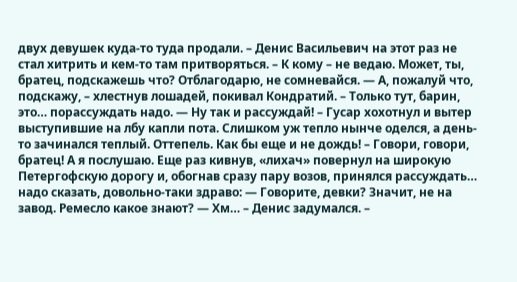двух девушек куда-то туда продали. – Денис Васильевич на этот раз не стал хитрить и кем-то там притворяться. – К кому – не ведаю. Может, ты, братец, подскажешь что? Отблагодарю, не сомневайся. — А, пожалуй что, подскажу, – хлестнув лошадей, покивал Кондратий. – Только тут, барин, это… порассуждать надо. — Ну так и рассуждай! – Гусар хохотнул и вытер выступившие на лбу капли пота. Слишком уж тепло нынче оделся, а день-то зачинался теплый. Оттепель. Как бы еще и не дождь! – Говори, говори, братец! А я послушаю. Еще раз кивнув, «лихач» повернул на широкую Петергофскую дорогу и, обогнав сразу пару возов, принялся рассуждать… надо сказать, довольно-таки здраво: — Говорите, девки? Значит, не на завод. Ремесло какое знают? — Хм… – Денис задумался. –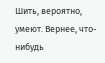Шить, вероятно, умеют. Вернее, что-нибудь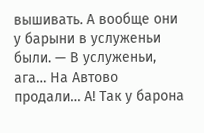вышивать. А вообще они у барыни в услуженьи были. — В услуженьи, ага… На Автово продали… А! Так у барона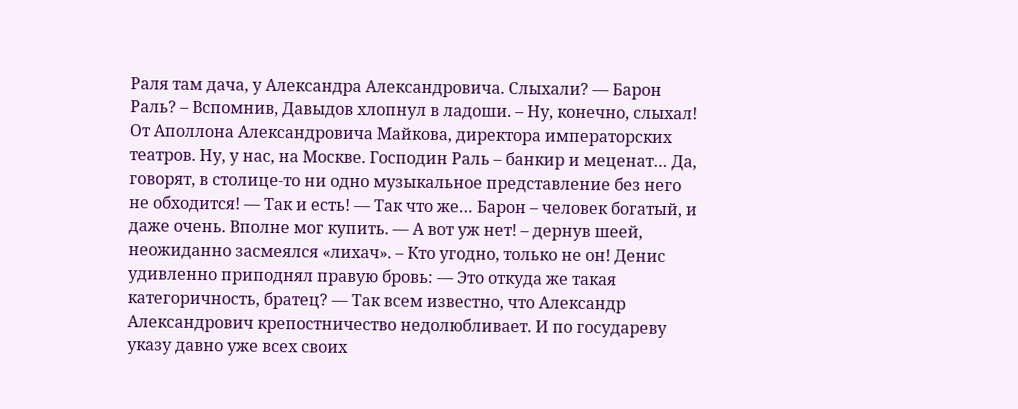Раля там дача, у Александра Александровича. Слыхали? — Барон Раль? – Вспомнив, Давыдов хлопнул в ладоши. – Ну, конечно, слыхал! От Аполлона Александровича Майкова, директора императорских театров. Ну, у нас, на Москве. Господин Раль – банкир и меценат… Да, говорят, в столице-то ни одно музыкальное представление без него не обходится! — Так и есть! — Так что же… Барон – человек богатый, и даже очень. Вполне мог купить. — А вот уж нет! – дернув шеей, неожиданно засмеялся «лихач». – Кто угодно, только не он! Денис удивленно приподнял правую бровь: — Это откуда же такая категоричность, братец? — Так всем известно, что Александр Александрович крепостничество недолюбливает. И по государеву указу давно уже всех своих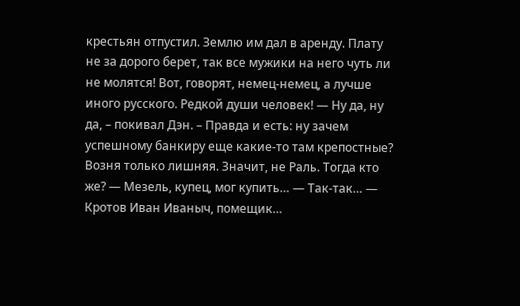крестьян отпустил. Землю им дал в аренду. Плату не за дорого берет, так все мужики на него чуть ли не молятся! Вот, говорят, немец-немец, а лучше иного русского. Редкой души человек! — Ну да, ну да, – покивал Дэн. – Правда и есть: ну зачем успешному банкиру еще какие-то там крепостные? Возня только лишняя. Значит, не Раль. Тогда кто же? — Мезель, купец, мог купить… — Так-так… — Кротов Иван Иваныч, помещик…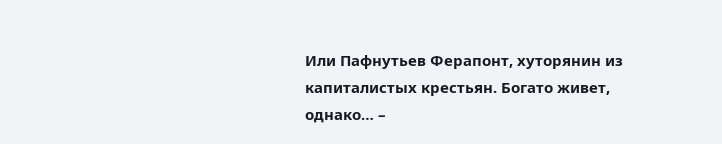Или Пафнутьев Ферапонт, хуторянин из капиталистых крестьян. Богато живет, однако… –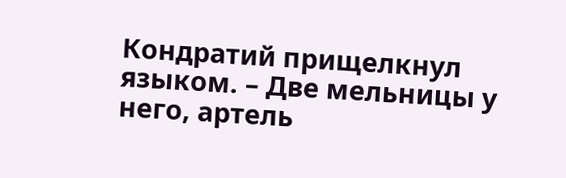Кондратий прищелкнул языком. – Две мельницы у него, артель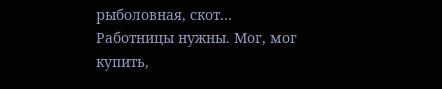рыболовная, скот… Работницы нужны. Мог, мог купить,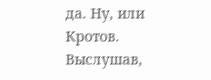да. Ну, или Кротов. Выслушав,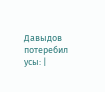Давыдов потеребил усы: |